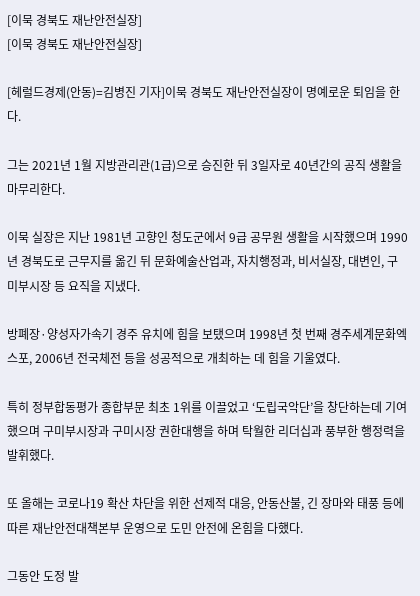[이묵 경북도 재난안전실장]
[이묵 경북도 재난안전실장]

[헤럴드경제(안동)=김병진 기자]이묵 경북도 재난안전실장이 명예로운 퇴임을 한다.

그는 2021년 1월 지방관리관(1급)으로 승진한 뒤 3일자로 40년간의 공직 생활을 마무리한다.

이묵 실장은 지난 1981년 고향인 청도군에서 9급 공무원 생활을 시작했으며 1990년 경북도로 근무지를 옮긴 뒤 문화예술산업과, 자치행정과, 비서실장, 대변인, 구미부시장 등 요직을 지냈다.

방폐장·양성자가속기 경주 유치에 힘을 보탰으며 1998년 첫 번째 경주세계문화엑스포, 2006년 전국체전 등을 성공적으로 개최하는 데 힘을 기울였다.

특히 정부합동평가 종합부문 최초 1위를 이끌었고 ‘도립국악단’을 창단하는데 기여했으며 구미부시장과 구미시장 권한대행을 하며 탁월한 리더십과 풍부한 행정력을 발휘했다.

또 올해는 코로나19 확산 차단을 위한 선제적 대응, 안동산불, 긴 장마와 태풍 등에 따른 재난안전대책본부 운영으로 도민 안전에 온힘을 다했다.

그동안 도정 발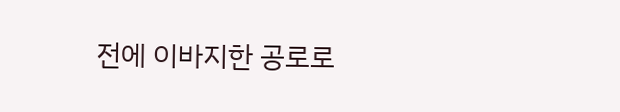전에 이바지한 공로로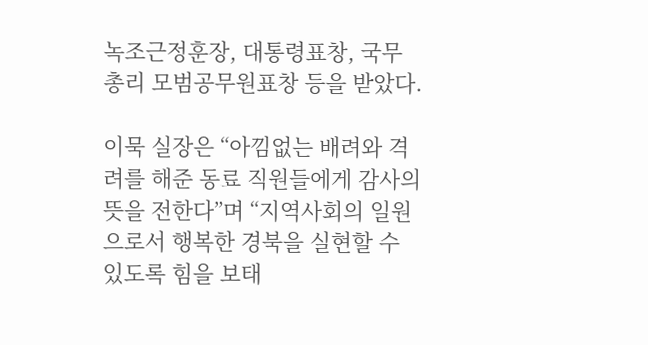녹조근정훈장, 대통령표창, 국무총리 모범공무원표창 등을 받았다.

이묵 실장은 “아낌없는 배려와 격려를 해준 동료 직원들에게 감사의 뜻을 전한다”며 “지역사회의 일원으로서 행복한 경북을 실현할 수 있도록 힘을 보태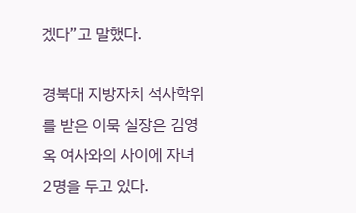겠다”고 말했다.

경북대 지방자치 석사학위를 받은 이묵 실장은 김영옥 여사와의 사이에 자녀 2명을 두고 있다.